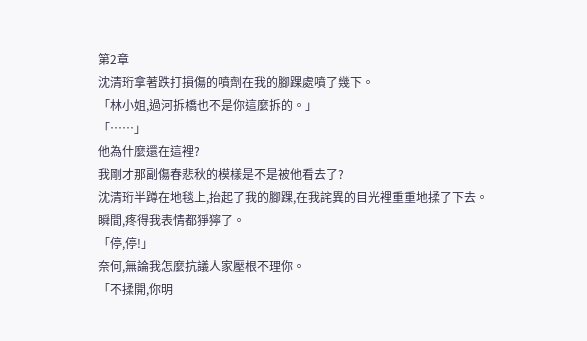第2章
沈清珩拿著跌打損傷的噴劑在我的腳踝處噴了幾下。
「林小姐,過河拆橋也不是你這麼拆的。」
「……」
他為什麼還在這裡?
我剛才那副傷春悲秋的模樣是不是被他看去了?
沈清珩半蹲在地毯上,抬起了我的腳踝,在我詫異的目光裡重重地揉了下去。
瞬間,疼得我表情都猙獰了。
「停,停!」
奈何,無論我怎麼抗議人家壓根不理你。
「不揉開,你明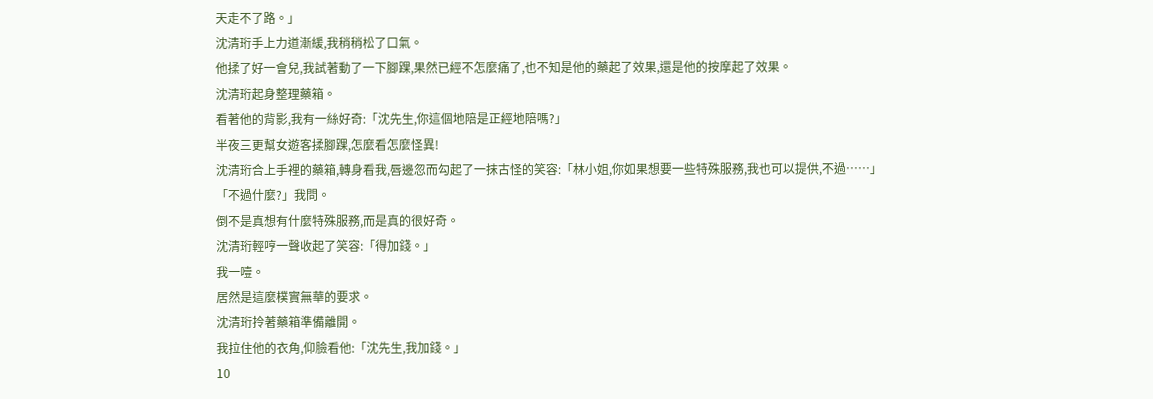天走不了路。」
沈清珩手上力道漸緩,我稍稍松了口氣。
他揉了好一會兒,我試著動了一下腳踝,果然已經不怎麼痛了,也不知是他的藥起了效果,還是他的按摩起了效果。
沈清珩起身整理藥箱。
看著他的背影,我有一絲好奇:「沈先生,你這個地陪是正經地陪嗎?」
半夜三更幫女遊客揉腳踝,怎麼看怎麼怪異!
沈清珩合上手裡的藥箱,轉身看我,唇邊忽而勾起了一抹古怪的笑容:「林小姐,你如果想要一些特殊服務,我也可以提供,不過……」
「不過什麼?」我問。
倒不是真想有什麼特殊服務,而是真的很好奇。
沈清珩輕哼一聲收起了笑容:「得加錢。」
我一噎。
居然是這麼樸實無華的要求。
沈清珩拎著藥箱準備離開。
我拉住他的衣角,仰臉看他:「沈先生,我加錢。」
10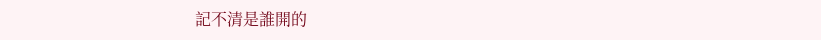記不清是誰開的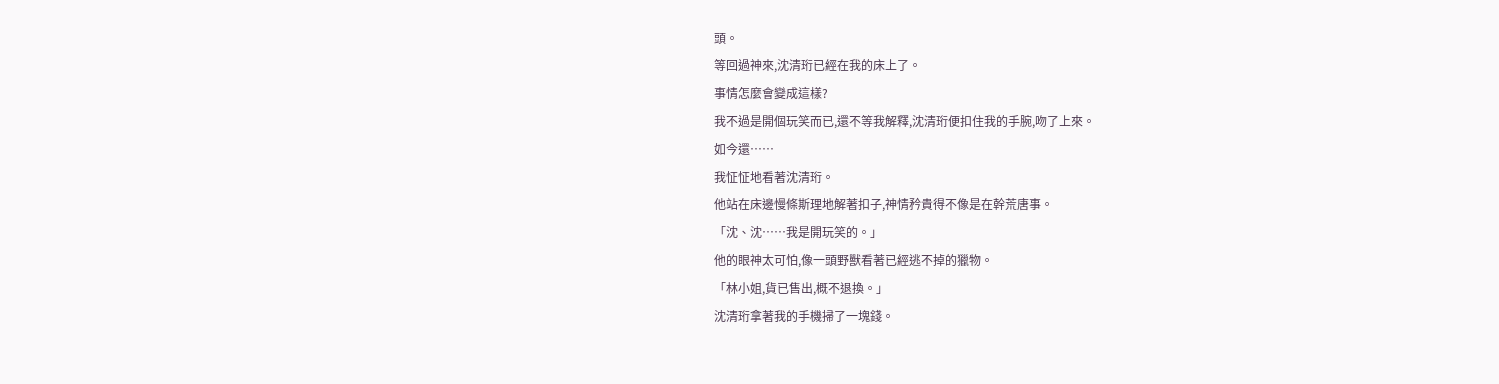頭。
等回過神來,沈清珩已經在我的床上了。
事情怎麼會變成這樣?
我不過是開個玩笑而已,還不等我解釋,沈清珩便扣住我的手腕,吻了上來。
如今還……
我怔怔地看著沈清珩。
他站在床邊慢條斯理地解著扣子,神情矜貴得不像是在幹荒唐事。
「沈、沈……我是開玩笑的。」
他的眼神太可怕,像一頭野獸看著已經逃不掉的獵物。
「林小姐,貨已售出,概不退換。」
沈清珩拿著我的手機掃了一塊錢。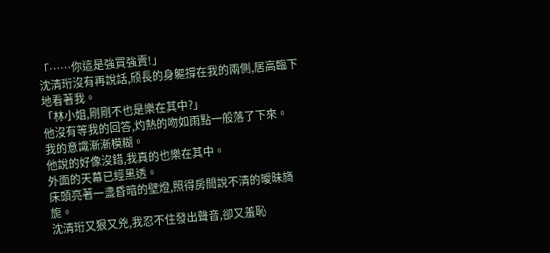「……你這是強買強賣!」
沈清珩沒有再說話,颀長的身軀撐在我的兩側,居高臨下地看著我。
「林小姐,剛剛不也是樂在其中?」
他沒有等我的回答,灼熱的吻如雨點一般落了下來。
我的意識漸漸模糊。
他說的好像沒錯,我真的也樂在其中。
外面的天幕已經黑透。
床頭亮著一盞昏暗的壁燈,照得房間說不清的曖昧旖旎。
沈清珩又狠又兇,我忍不住發出聲音,卻又羞恥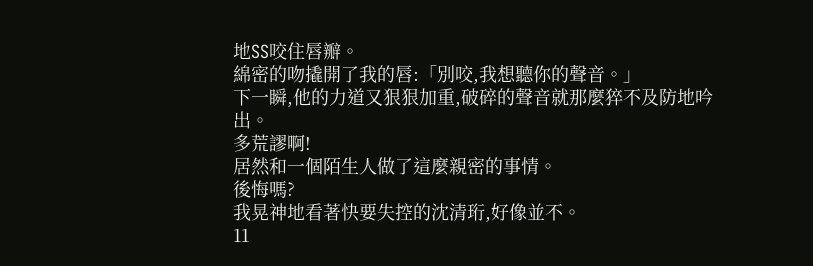地SS咬住唇瓣。
綿密的吻撬開了我的唇:「別咬,我想聽你的聲音。」
下一瞬,他的力道又狠狠加重,破碎的聲音就那麼猝不及防地吟出。
多荒謬啊!
居然和一個陌生人做了這麼親密的事情。
後悔嗎?
我晃神地看著快要失控的沈清珩,好像並不。
11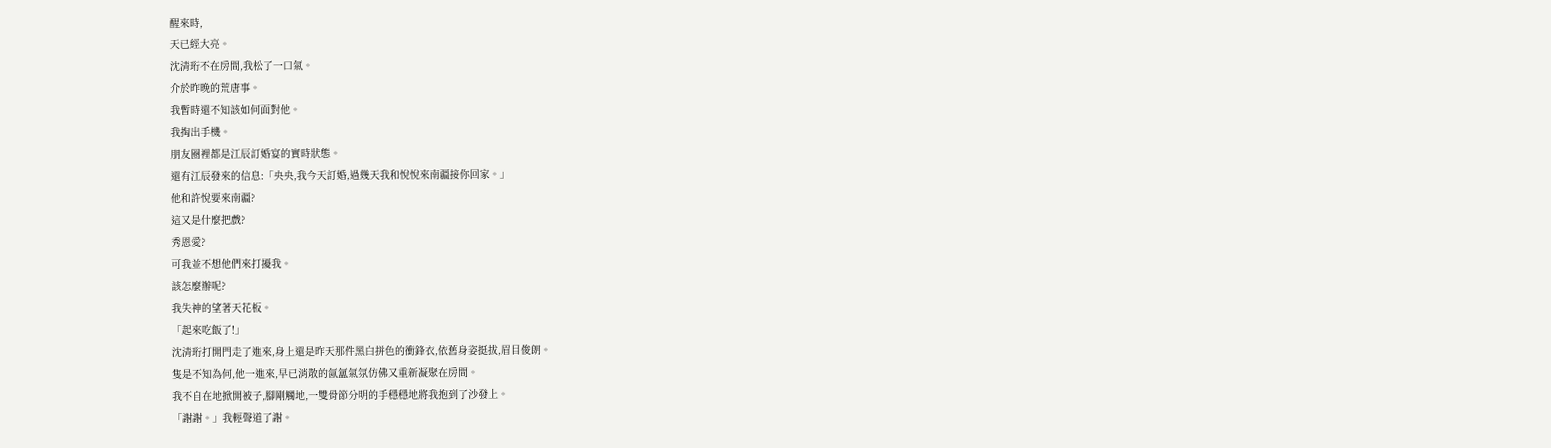醒來時,
天已經大亮。
沈清珩不在房間,我松了一口氣。
介於昨晚的荒唐事。
我暫時還不知該如何面對他。
我掏出手機。
朋友圈裡都是江辰訂婚宴的實時狀態。
還有江辰發來的信息:「央央,我今天訂婚,過幾天我和悅悅來南疆接你回家。」
他和許悅要來南疆?
這又是什麼把戲?
秀恩愛?
可我並不想他們來打擾我。
該怎麼辦呢?
我失神的望著天花板。
「起來吃飯了!」
沈清珩打開門走了進來,身上還是昨天那件黑白拼色的衝鋒衣,依舊身姿挺拔,眉目俊朗。
隻是不知為何,他一進來,早已消散的氤氲氣氛仿佛又重新凝聚在房間。
我不自在地掀開被子,腳剛觸地,一雙骨節分明的手穩穩地將我抱到了沙發上。
「謝謝。」我輕聲道了謝。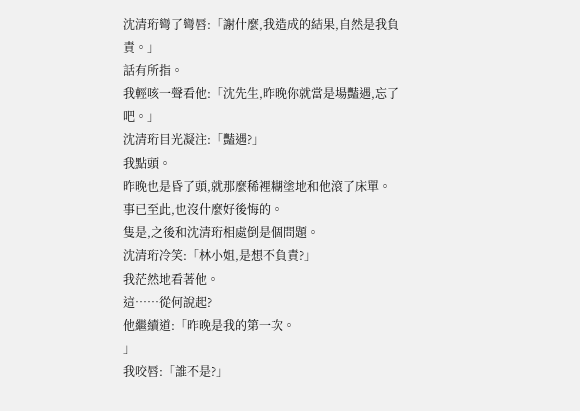沈清珩彎了彎唇:「謝什麼,我造成的結果,自然是我負責。」
話有所指。
我輕咳一聲看他:「沈先生,昨晚你就當是場豔遇,忘了吧。」
沈清珩目光凝注:「豔遇?」
我點頭。
昨晚也是昏了頭,就那麼稀裡糊塗地和他滾了床單。
事已至此,也沒什麼好後悔的。
隻是,之後和沈清珩相處倒是個問題。
沈清珩冷笑:「林小姐,是想不負責?」
我茫然地看著他。
這……從何說起?
他繼續道:「昨晚是我的第一次。
」
我咬唇:「誰不是?」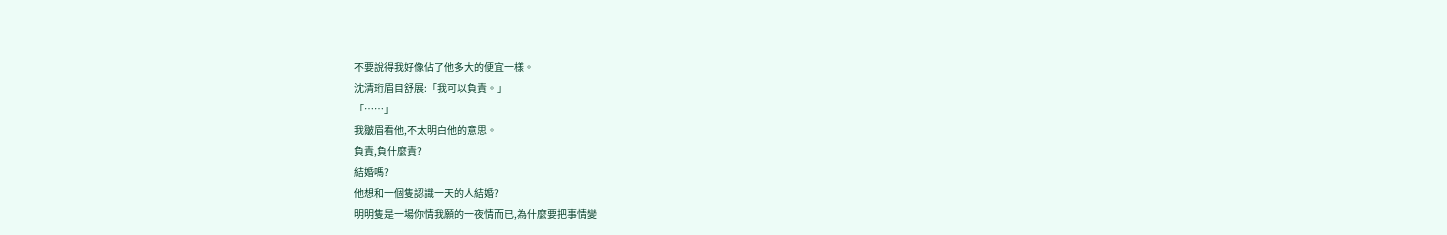不要說得我好像佔了他多大的便宜一樣。
沈清珩眉目舒展:「我可以負責。」
「……」
我皺眉看他,不太明白他的意思。
負責,負什麼責?
結婚嗎?
他想和一個隻認識一天的人結婚?
明明隻是一場你情我願的一夜情而已,為什麼要把事情變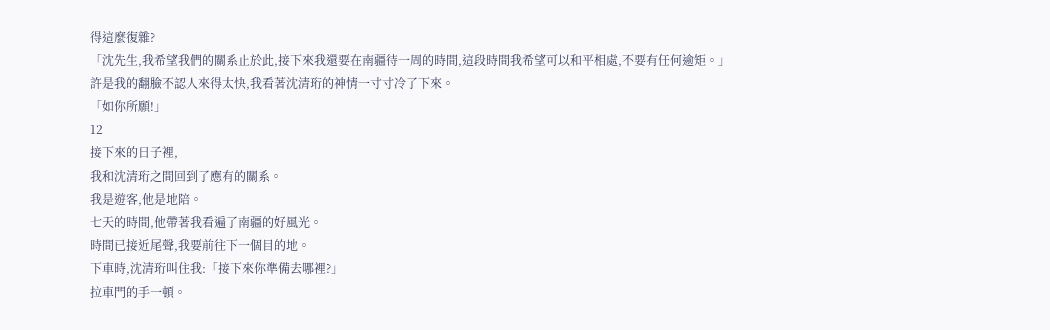得這麼復雜?
「沈先生,我希望我們的關系止於此,接下來我還要在南疆待一周的時間,這段時間我希望可以和平相處,不要有任何逾矩。」
許是我的翻臉不認人來得太快,我看著沈清珩的神情一寸寸冷了下來。
「如你所願!」
12
接下來的日子裡,
我和沈清珩之間回到了應有的關系。
我是遊客,他是地陪。
七天的時間,他帶著我看遍了南疆的好風光。
時間已接近尾聲,我要前往下一個目的地。
下車時,沈清珩叫住我:「接下來你準備去哪裡?」
拉車門的手一頓。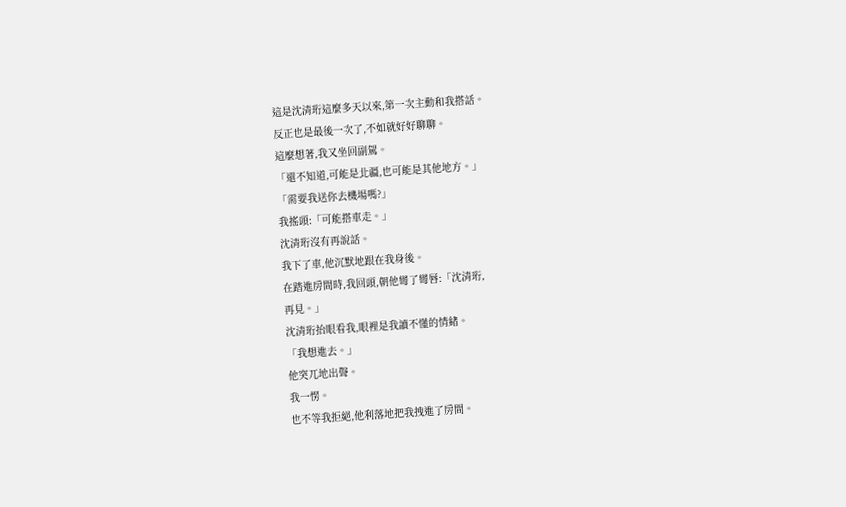這是沈清珩這麼多天以來,第一次主動和我搭話。
反正也是最後一次了,不如就好好聊聊。
這麼想著,我又坐回副駕。
「還不知道,可能是北疆,也可能是其他地方。」
「需要我送你去機場嗎?」
我搖頭:「可能搭車走。」
沈清珩沒有再說話。
我下了車,他沉默地跟在我身後。
在踏進房間時,我回頭,朝他彎了彎唇:「沈清珩,
再見。」
沈清珩抬眼看我,眼裡是我讀不懂的情緒。
「我想進去。」
他突兀地出聲。
我一愣。
也不等我拒絕,他利落地把我拽進了房間。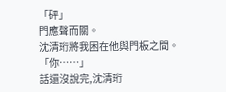「砰」
門應聲而關。
沈清珩將我困在他與門板之間。
「你……」
話還沒說完,沈清珩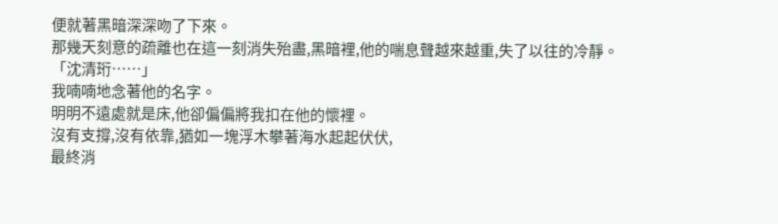便就著黑暗深深吻了下來。
那幾天刻意的疏離也在這一刻消失殆盡,黑暗裡,他的喘息聲越來越重,失了以往的冷靜。
「沈清珩……」
我喃喃地念著他的名字。
明明不遠處就是床,他卻偏偏將我扣在他的懷裡。
沒有支撐,沒有依靠,猶如一塊浮木攀著海水起起伏伏,
最終消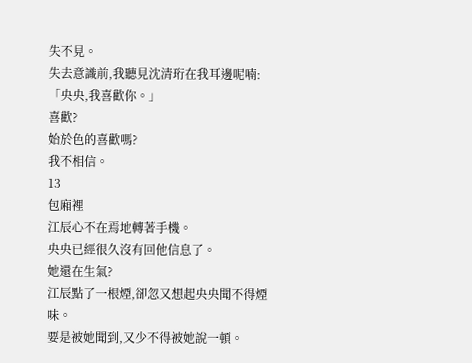失不見。
失去意識前,我聽見沈清珩在我耳邊呢喃:「央央,我喜歡你。」
喜歡?
始於色的喜歡嗎?
我不相信。
13
包廂裡
江辰心不在焉地轉著手機。
央央已經很久沒有回他信息了。
她還在生氣?
江辰點了一根煙,卻忽又想起央央聞不得煙味。
要是被她聞到,又少不得被她說一頓。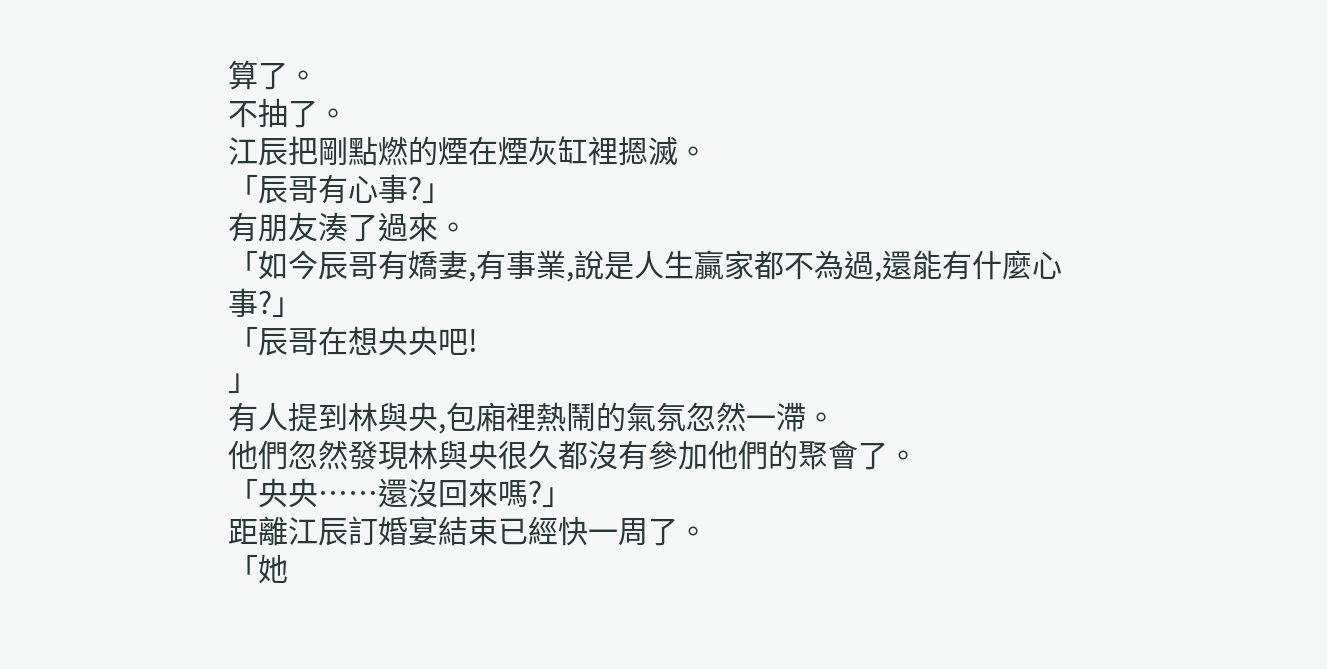算了。
不抽了。
江辰把剛點燃的煙在煙灰缸裡摁滅。
「辰哥有心事?」
有朋友湊了過來。
「如今辰哥有嬌妻,有事業,說是人生贏家都不為過,還能有什麼心事?」
「辰哥在想央央吧!
」
有人提到林與央,包廂裡熱鬧的氣氛忽然一滯。
他們忽然發現林與央很久都沒有參加他們的聚會了。
「央央……還沒回來嗎?」
距離江辰訂婚宴結束已經快一周了。
「她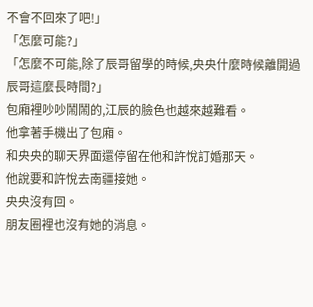不會不回來了吧!」
「怎麼可能?」
「怎麼不可能,除了辰哥留學的時候,央央什麼時候離開過辰哥這麼長時間?」
包廂裡吵吵鬧鬧的,江辰的臉色也越來越難看。
他拿著手機出了包廂。
和央央的聊天界面還停留在他和許悅訂婚那天。
他說要和許悅去南疆接她。
央央沒有回。
朋友圈裡也沒有她的消息。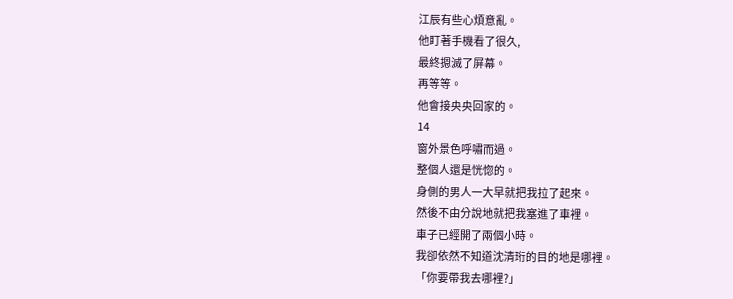江辰有些心煩意亂。
他盯著手機看了很久,
最終摁滅了屏幕。
再等等。
他會接央央回家的。
14
窗外景色呼嘯而過。
整個人還是恍惚的。
身側的男人一大早就把我拉了起來。
然後不由分說地就把我塞進了車裡。
車子已經開了兩個小時。
我卻依然不知道沈清珩的目的地是哪裡。
「你要帶我去哪裡?」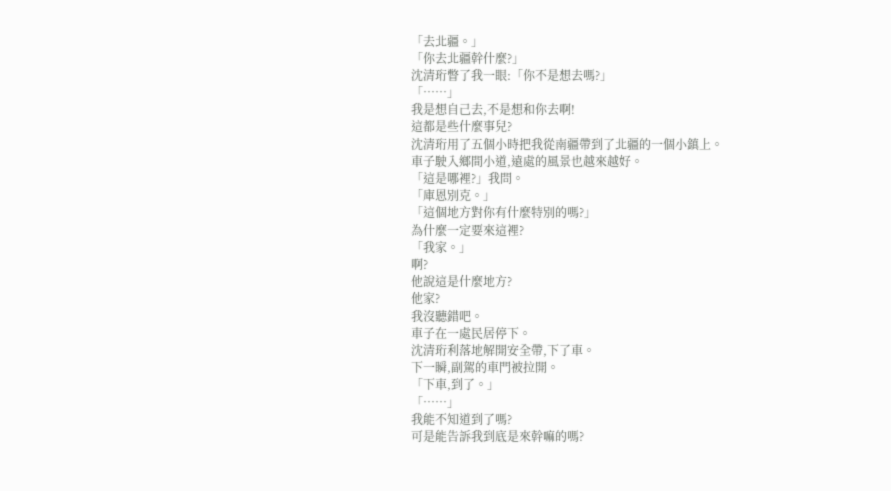「去北疆。」
「你去北疆幹什麼?」
沈清珩瞥了我一眼:「你不是想去嗎?」
「……」
我是想自己去,不是想和你去啊!
這都是些什麼事兒?
沈清珩用了五個小時把我從南疆帶到了北疆的一個小鎮上。
車子駛入鄉間小道,遠處的風景也越來越好。
「這是哪裡?」我問。
「庫恩別克。」
「這個地方對你有什麼特別的嗎?」
為什麼一定要來這裡?
「我家。」
啊?
他說這是什麼地方?
他家?
我沒聽錯吧。
車子在一處民居停下。
沈清珩利落地解開安全帶,下了車。
下一瞬,副駕的車門被拉開。
「下車,到了。」
「……」
我能不知道到了嗎?
可是能告訴我到底是來幹嘛的嗎?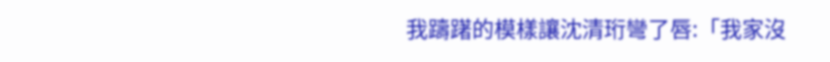我躊躇的模樣讓沈清珩彎了唇:「我家沒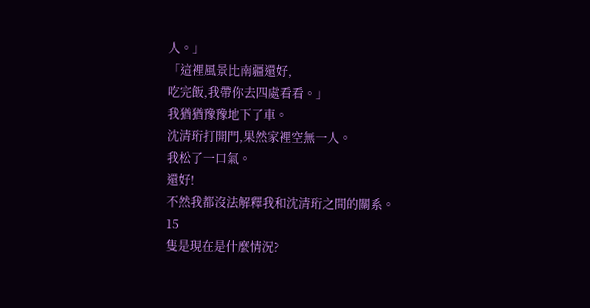人。」
「這裡風景比南疆還好,
吃完飯,我帶你去四處看看。」
我猶猶豫豫地下了車。
沈清珩打開門,果然家裡空無一人。
我松了一口氣。
還好!
不然我都沒法解釋我和沈清珩之間的關系。
15
隻是現在是什麼情況?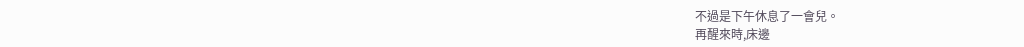不過是下午休息了一會兒。
再醒來時,床邊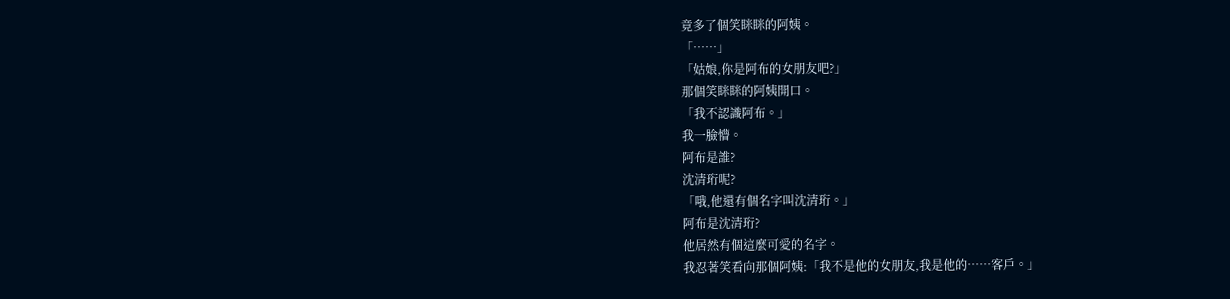竟多了個笑眯眯的阿姨。
「……」
「姑娘,你是阿布的女朋友吧?」
那個笑眯眯的阿姨開口。
「我不認識阿布。」
我一臉懵。
阿布是誰?
沈清珩呢?
「哦,他還有個名字叫沈清珩。」
阿布是沈清珩?
他居然有個這麼可愛的名字。
我忍著笑看向那個阿姨:「我不是他的女朋友,我是他的……客戶。」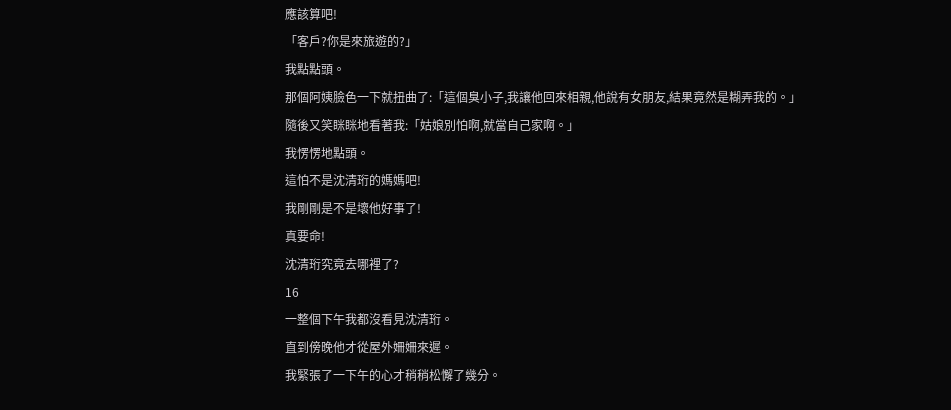應該算吧!
「客戶?你是來旅遊的?」
我點點頭。
那個阿姨臉色一下就扭曲了:「這個臭小子,我讓他回來相親,他說有女朋友,結果竟然是糊弄我的。」
隨後又笑眯眯地看著我:「姑娘別怕啊,就當自己家啊。」
我愣愣地點頭。
這怕不是沈清珩的媽媽吧!
我剛剛是不是壞他好事了!
真要命!
沈清珩究竟去哪裡了?
16
一整個下午我都沒看見沈清珩。
直到傍晚他才從屋外姍姍來遲。
我緊張了一下午的心才稍稍松懈了幾分。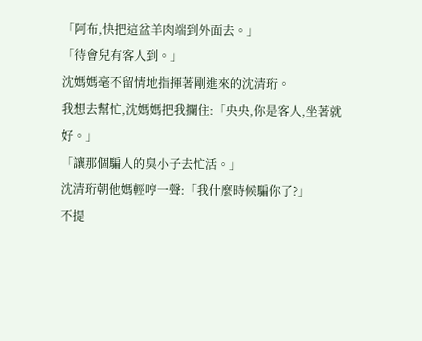「阿布,快把這盆羊肉端到外面去。」
「待會兒有客人到。」
沈媽媽毫不留情地指揮著剛進來的沈清珩。
我想去幫忙,沈媽媽把我攔住:「央央,你是客人,坐著就好。」
「讓那個騙人的臭小子去忙活。」
沈清珩朝他媽輕哼一聲:「我什麼時候騙你了?」
不提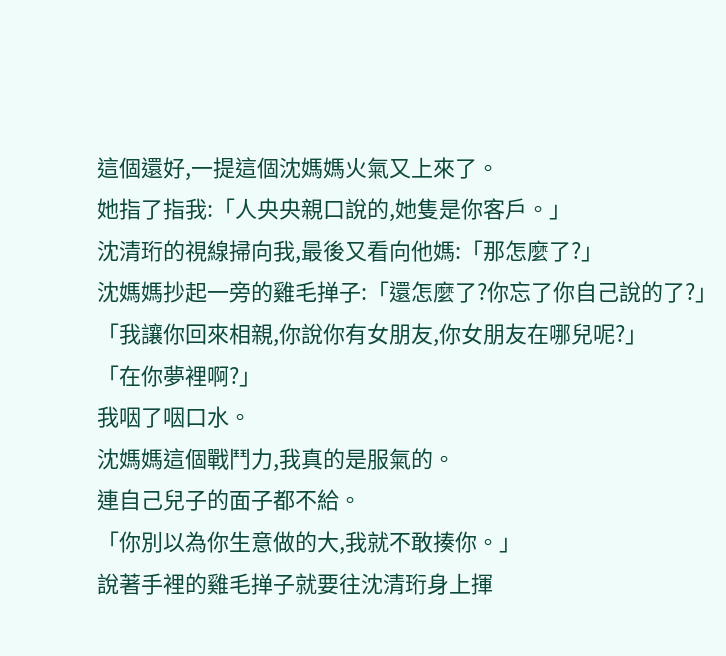這個還好,一提這個沈媽媽火氣又上來了。
她指了指我:「人央央親口說的,她隻是你客戶。」
沈清珩的視線掃向我,最後又看向他媽:「那怎麼了?」
沈媽媽抄起一旁的雞毛掸子:「還怎麼了?你忘了你自己說的了?」
「我讓你回來相親,你說你有女朋友,你女朋友在哪兒呢?」
「在你夢裡啊?」
我咽了咽口水。
沈媽媽這個戰鬥力,我真的是服氣的。
連自己兒子的面子都不給。
「你別以為你生意做的大,我就不敢揍你。」
說著手裡的雞毛掸子就要往沈清珩身上揮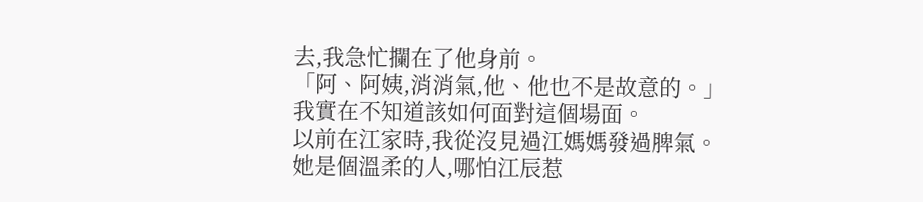去,我急忙攔在了他身前。
「阿、阿姨,消消氣,他、他也不是故意的。」
我實在不知道該如何面對這個場面。
以前在江家時,我從沒見過江媽媽發過脾氣。
她是個溫柔的人,哪怕江辰惹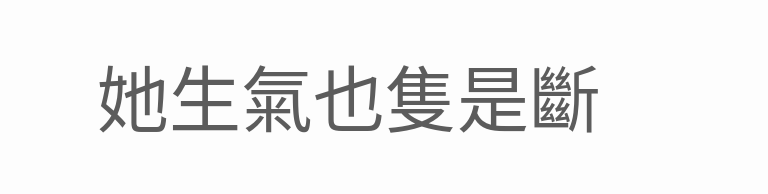她生氣也隻是斷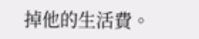掉他的生活費。